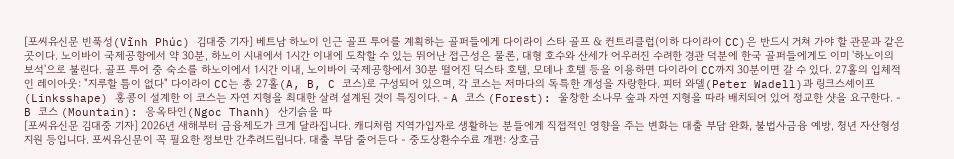[포씨유신문 빈푹성(Vĩnh Phúc) 김대중 기자] 베트남 하노이 인근 골프 투어를 계획하는 골퍼들에게 다이라이 스타 골프 & 컨트리클럽(이하 다이라이 CC)은 반드시 거쳐 가야 할 관문과 같은 곳이다. 노이바이 국제공항에서 약 30분, 하노이 시내에서 1시간 이내에 도착할 수 있는 뛰어난 접근성은 물론, 대형 호수와 산세가 어우러진 수려한 경관 덕분에 한국 골퍼들에게도 이미 '하노이의 보석'으로 불린다. 골프 투어 중 숙소를 하노이에서 1시간 이내, 노이바이 국제공항에서 30분 떨어진 딕스타 호텔, 모데나 호텔 등을 이용하면 다이라이 CC까지 30분이면 갈 수 있다. 27홀의 입체적인 레이아웃: "지루할 틈이 없다" 다이라이 CC는 총 27홀(A, B, C 코스)로 구성되어 있으며, 각 코스는 저마다의 독특한 개성을 자랑한다. 피터 와델(Peter Wadell)과 링크스셰이프(Linksshape) 홍콩이 설계한 이 코스는 자연 지형을 최대한 살려 설계된 것이 특징이다. - A 코스 (Forest): 울창한 소나무 숲과 자연 지형을 따라 배치되어 있어 정교한 샷을 요구한다. - B 코스 (Mountain): 응옥타인(Ngoc Thanh) 산기슭을 따
[포씨유신문 김대중 기자] 2026년 새해부터 금융제도가 크게 달라집니다. 캐디처럼 지역가입자로 생활하는 분들에게 직접적인 영향을 주는 변화는 대출 부담 완화, 불법사금융 예방, 청년 자산형성 지원 등입니다. 포씨유신문이 꼭 필요한 정보만 간추려드립니다. 대출 부담 줄어든다 - 중도상환수수료 개편: 상호금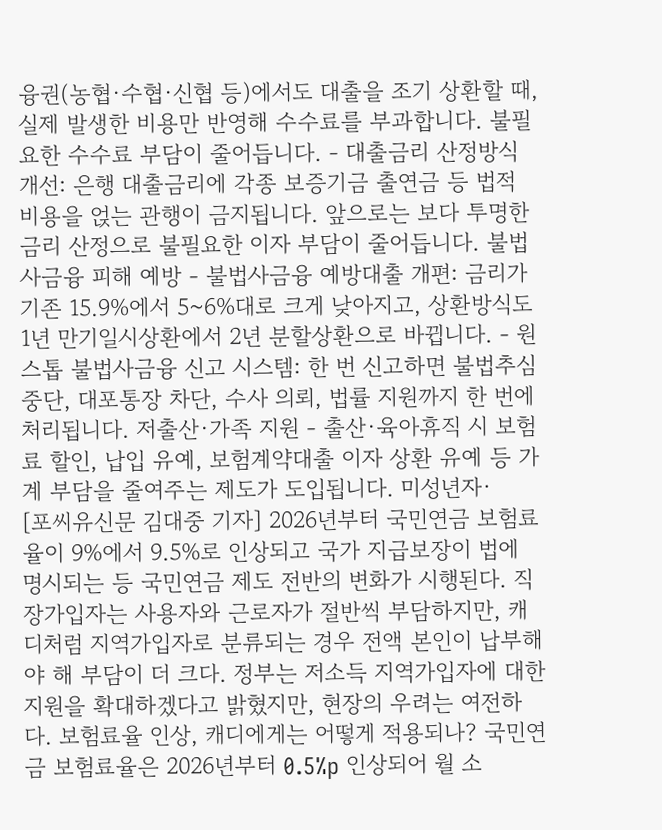융권(농협·수협·신협 등)에서도 대출을 조기 상환할 때, 실제 발생한 비용만 반영해 수수료를 부과합니다. 불필요한 수수료 부담이 줄어듭니다. - 대출금리 산정방식 개선: 은행 대출금리에 각종 보증기금 출연금 등 법적 비용을 얹는 관행이 금지됩니다. 앞으로는 보다 투명한 금리 산정으로 불필요한 이자 부담이 줄어듭니다. 불법사금융 피해 예방 - 불법사금융 예방대출 개편: 금리가 기존 15.9%에서 5~6%대로 크게 낮아지고, 상환방식도 1년 만기일시상환에서 2년 분할상환으로 바뀝니다. - 원스톱 불법사금융 신고 시스템: 한 번 신고하면 불법추심 중단, 대포통장 차단, 수사 의뢰, 법률 지원까지 한 번에 처리됩니다. 저출산·가족 지원 - 출산·육아휴직 시 보험료 할인, 납입 유예, 보험계약대출 이자 상환 유예 등 가계 부담을 줄여주는 제도가 도입됩니다. 미성년자·
[포씨유신문 김대중 기자] 2026년부터 국민연금 보험료율이 9%에서 9.5%로 인상되고 국가 지급보장이 법에 명시되는 등 국민연금 제도 전반의 변화가 시행된다. 직장가입자는 사용자와 근로자가 절반씩 부담하지만, 캐디처럼 지역가입자로 분류되는 경우 전액 본인이 납부해야 해 부담이 더 크다. 정부는 저소득 지역가입자에 대한 지원을 확대하겠다고 밝혔지만, 현장의 우려는 여전하다. 보험료율 인상, 캐디에게는 어떻게 적용되나? 국민연금 보험료율은 2026년부터 0.5%p 인상되어 월 소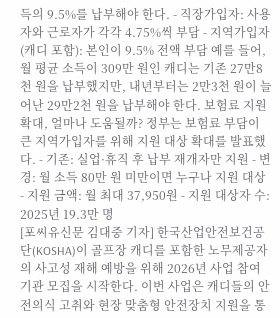득의 9.5%를 납부해야 한다. - 직장가입자: 사용자와 근로자가 각각 4.75%씩 부담 - 지역가입자(캐디 포함): 본인이 9.5% 전액 부담 예를 들어, 월 평균 소득이 309만 원인 캐디는 기존 27만8천 원을 납부했지만, 내년부터는 2만3천 원이 늘어난 29만2천 원을 납부해야 한다. 보험료 지원 확대, 얼마나 도움될까? 정부는 보험료 부담이 큰 지역가입자를 위해 지원 대상 확대를 발표했다. - 기존: 실업·휴직 후 납부 재개자만 지원 - 변경: 월 소득 80만 원 미만이면 누구나 지원 대상 - 지원 금액: 월 최대 37,950원 - 지원 대상자 수: 2025년 19.3만 명
[포씨유신문 김대중 기자] 한국산업안전보건공단(KOSHA)이 골프장 캐디를 포함한 노무제공자의 사고성 재해 예방을 위해 2026년 사업 참여기관 모집을 시작한다. 이번 사업은 캐디들의 안전의식 고취와 현장 맞춤형 안전장치 지원을 통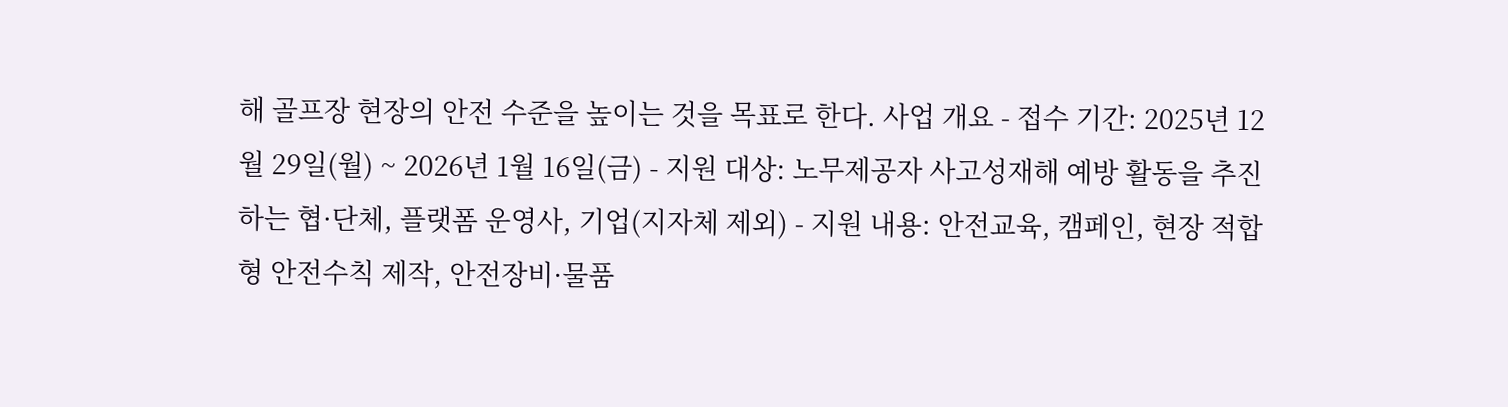해 골프장 현장의 안전 수준을 높이는 것을 목표로 한다. 사업 개요 - 접수 기간: 2025년 12월 29일(월) ~ 2026년 1월 16일(금) - 지원 대상: 노무제공자 사고성재해 예방 활동을 추진하는 협·단체, 플랫폼 운영사, 기업(지자체 제외) - 지원 내용: 안전교육, 캠페인, 현장 적합형 안전수칙 제작, 안전장비·물품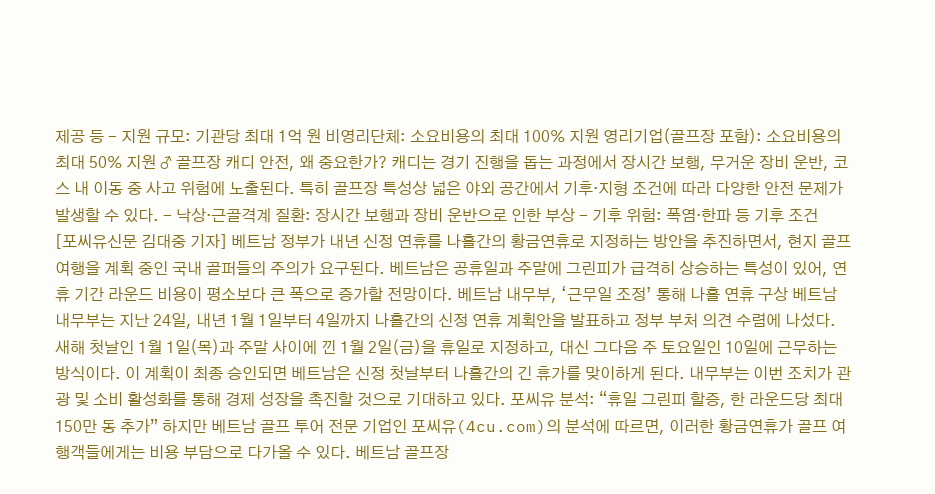제공 등 - 지원 규모: 기관당 최대 1억 원 비영리단체: 소요비용의 최대 100% 지원 영리기업(골프장 포함): 소요비용의 최대 50% 지원 ♂ 골프장 캐디 안전, 왜 중요한가? 캐디는 경기 진행을 돕는 과정에서 장시간 보행, 무거운 장비 운반, 코스 내 이동 중 사고 위험에 노출된다. 특히 골프장 특성상 넓은 야외 공간에서 기후·지형 조건에 따라 다양한 안전 문제가 발생할 수 있다. - 낙상·근골격계 질환: 장시간 보행과 장비 운반으로 인한 부상 - 기후 위험: 폭염·한파 등 기후 조건
[포씨유신문 김대중 기자] 베트남 정부가 내년 신정 연휴를 나흘간의 황금연휴로 지정하는 방안을 추진하면서, 현지 골프 여행을 계획 중인 국내 골퍼들의 주의가 요구된다. 베트남은 공휴일과 주말에 그린피가 급격히 상승하는 특성이 있어, 연휴 기간 라운드 비용이 평소보다 큰 폭으로 증가할 전망이다. 베트남 내무부, ‘근무일 조정’ 통해 나흘 연휴 구상 베트남 내무부는 지난 24일, 내년 1월 1일부터 4일까지 나흘간의 신정 연휴 계획안을 발표하고 정부 부처 의견 수렴에 나섰다. 새해 첫날인 1월 1일(목)과 주말 사이에 낀 1월 2일(금)을 휴일로 지정하고, 대신 그다음 주 토요일인 10일에 근무하는 방식이다. 이 계획이 최종 승인되면 베트남은 신정 첫날부터 나흘간의 긴 휴가를 맞이하게 된다. 내무부는 이번 조치가 관광 및 소비 활성화를 통해 경제 성장을 촉진할 것으로 기대하고 있다. 포씨유 분석: “휴일 그린피 할증, 한 라운드당 최대 150만 동 추가” 하지만 베트남 골프 투어 전문 기업인 포씨유(4cu.com)의 분석에 따르면, 이러한 황금연휴가 골프 여행객들에게는 비용 부담으로 다가올 수 있다. 베트남 골프장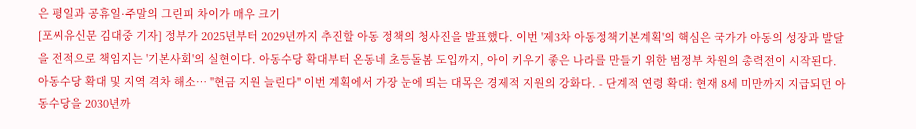은 평일과 공휴일·주말의 그린피 차이가 매우 크기
[포씨유신문 김대중 기자] 정부가 2025년부터 2029년까지 추진할 아동 정책의 청사진을 발표했다. 이번 '제3차 아동정책기본계획'의 핵심은 국가가 아동의 성장과 발달을 전적으로 책임지는 '기본사회'의 실현이다. 아동수당 확대부터 온동네 초등돌봄 도입까지, 아이 키우기 좋은 나라를 만들기 위한 범정부 차원의 총력전이 시작된다. 아동수당 확대 및 지역 격차 해소… "현금 지원 늘린다" 이번 계획에서 가장 눈에 띄는 대목은 경제적 지원의 강화다. - 단계적 연령 확대: 현재 8세 미만까지 지급되던 아동수당을 2030년까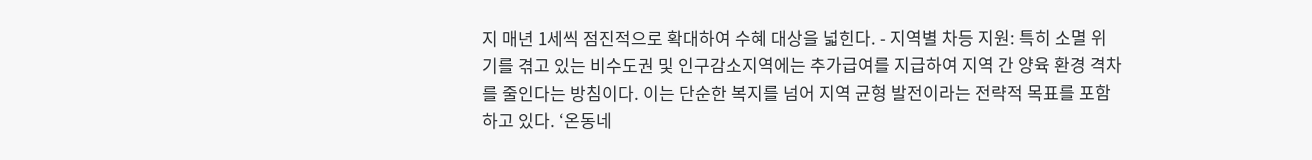지 매년 1세씩 점진적으로 확대하여 수혜 대상을 넓힌다. - 지역별 차등 지원: 특히 소멸 위기를 겪고 있는 비수도권 및 인구감소지역에는 추가급여를 지급하여 지역 간 양육 환경 격차를 줄인다는 방침이다. 이는 단순한 복지를 넘어 지역 균형 발전이라는 전략적 목표를 포함하고 있다. ‘온동네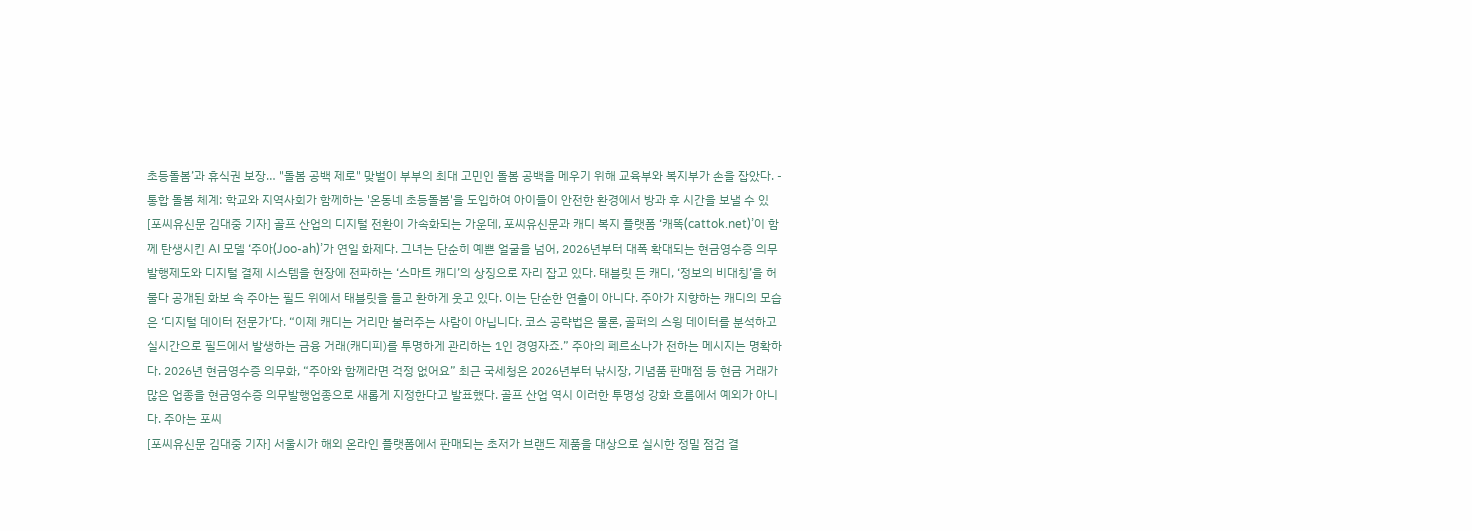초등돌봄’과 휴식권 보장… "돌봄 공백 제로" 맞벌이 부부의 최대 고민인 돌봄 공백을 메우기 위해 교육부와 복지부가 손을 잡았다. - 통합 돌봄 체계: 학교와 지역사회가 함께하는 '온동네 초등돌봄'을 도입하여 아이들이 안전한 환경에서 방과 후 시간을 보낼 수 있
[포씨유신문 김대중 기자] 골프 산업의 디지털 전환이 가속화되는 가운데, 포씨유신문과 캐디 복지 플랫폼 ‘캐똑(cattok.net)’이 함께 탄생시킨 AI 모델 ‘주아(Joo-ah)’가 연일 화제다. 그녀는 단순히 예쁜 얼굴을 넘어, 2026년부터 대폭 확대되는 현금영수증 의무발행제도와 디지털 결제 시스템을 현장에 전파하는 ‘스마트 캐디’의 상징으로 자리 잡고 있다. 태블릿 든 캐디, ‘정보의 비대칭’을 허물다 공개된 화보 속 주아는 필드 위에서 태블릿을 들고 환하게 웃고 있다. 이는 단순한 연출이 아니다. 주아가 지향하는 캐디의 모습은 ‘디지털 데이터 전문가’다. “이제 캐디는 거리만 불러주는 사람이 아닙니다. 코스 공략법은 물론, 골퍼의 스윙 데이터를 분석하고 실시간으로 필드에서 발생하는 금융 거래(캐디피)를 투명하게 관리하는 1인 경영자죠.” 주아의 페르소나가 전하는 메시지는 명확하다. 2026년 현금영수증 의무화, “주아와 함께라면 걱정 없어요” 최근 국세청은 2026년부터 낚시장, 기념품 판매점 등 현금 거래가 많은 업종을 현금영수증 의무발행업종으로 새롭게 지정한다고 발표했다. 골프 산업 역시 이러한 투명성 강화 흐름에서 예외가 아니다. 주아는 포씨
[포씨유신문 김대중 기자] 서울시가 해외 온라인 플랫폼에서 판매되는 초저가 브랜드 제품을 대상으로 실시한 정밀 점검 결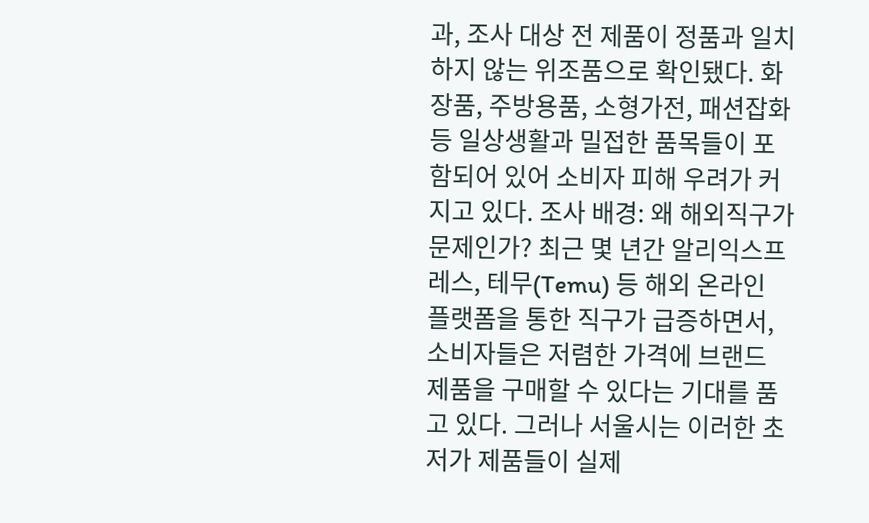과, 조사 대상 전 제품이 정품과 일치하지 않는 위조품으로 확인됐다. 화장품, 주방용품, 소형가전, 패션잡화 등 일상생활과 밀접한 품목들이 포함되어 있어 소비자 피해 우려가 커지고 있다. 조사 배경: 왜 해외직구가 문제인가? 최근 몇 년간 알리익스프레스, 테무(Temu) 등 해외 온라인 플랫폼을 통한 직구가 급증하면서, 소비자들은 저렴한 가격에 브랜드 제품을 구매할 수 있다는 기대를 품고 있다. 그러나 서울시는 이러한 초저가 제품들이 실제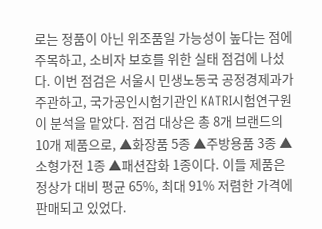로는 정품이 아닌 위조품일 가능성이 높다는 점에 주목하고, 소비자 보호를 위한 실태 점검에 나섰다. 이번 점검은 서울시 민생노동국 공정경제과가 주관하고, 국가공인시험기관인 KATRI시험연구원이 분석을 맡았다. 점검 대상은 총 8개 브랜드의 10개 제품으로, ▲화장품 5종 ▲주방용품 3종 ▲소형가전 1종 ▲패션잡화 1종이다. 이들 제품은 정상가 대비 평균 65%, 최대 91% 저렴한 가격에 판매되고 있었다.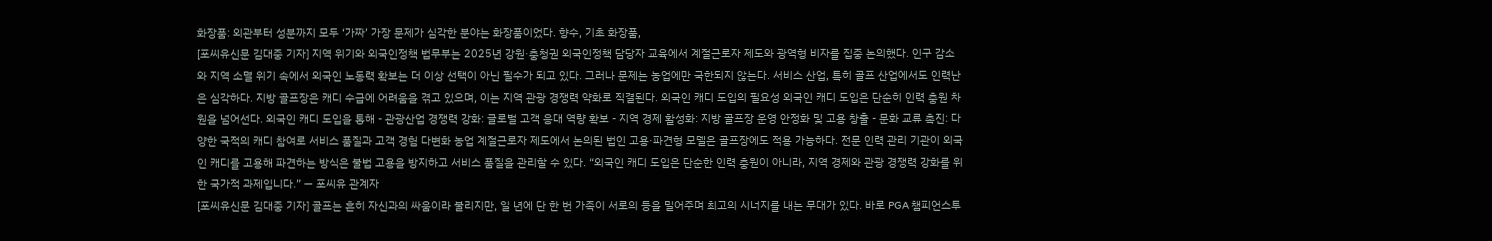화장품: 외관부터 성분까지 모두 ‘가짜’ 가장 문제가 심각한 분야는 화장품이었다. 향수, 기초 화장품,
[포씨유신문 김대중 기자] 지역 위기와 외국인정책 법무부는 2025년 강원·충청권 외국인정책 담당자 교육에서 계절근로자 제도와 광역형 비자를 집중 논의했다. 인구 감소와 지역 소멸 위기 속에서 외국인 노동력 확보는 더 이상 선택이 아닌 필수가 되고 있다. 그러나 문제는 농업에만 국한되지 않는다. 서비스 산업, 특히 골프 산업에서도 인력난은 심각하다. 지방 골프장은 캐디 수급에 어려움을 겪고 있으며, 이는 지역 관광 경쟁력 약화로 직결된다. 외국인 캐디 도입의 필요성 외국인 캐디 도입은 단순히 인력 충원 차원을 넘어선다. 외국인 캐디 도입을 통해 - 관광산업 경쟁력 강화: 글로벌 고객 응대 역량 확보 - 지역 경제 활성화: 지방 골프장 운영 안정화 및 고용 창출 - 문화 교류 촉진: 다양한 국적의 캐디 참여로 서비스 품질과 고객 경험 다변화 농업 계절근로자 제도에서 논의된 법인 고용·파견형 모델은 골프장에도 적용 가능하다. 전문 인력 관리 기관이 외국인 캐디를 고용해 파견하는 방식은 불법 고용을 방지하고 서비스 품질을 관리할 수 있다. “외국인 캐디 도입은 단순한 인력 충원이 아니라, 지역 경제와 관광 경쟁력 강화를 위한 국가적 과제입니다.” — 포씨유 관계자
[포씨유신문 김대중 기자] 골프는 흔히 자신과의 싸움이라 불리지만, 일 년에 단 한 번 가족이 서로의 등을 밀어주며 최고의 시너지를 내는 무대가 있다. 바로 PGA 챔피언스투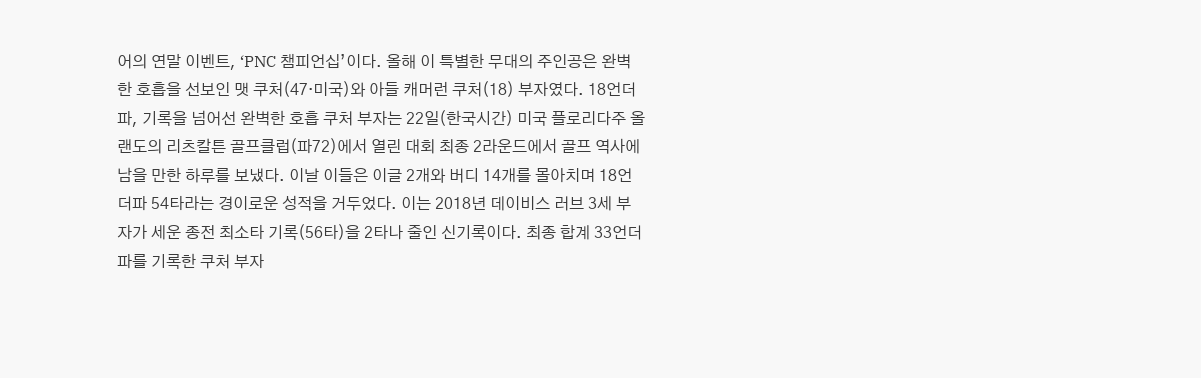어의 연말 이벤트, ‘PNC 챔피언십’이다. 올해 이 특별한 무대의 주인공은 완벽한 호흡을 선보인 맷 쿠처(47·미국)와 아들 캐머런 쿠처(18) 부자였다. 18언더파, 기록을 넘어선 완벽한 호흡 쿠처 부자는 22일(한국시간) 미국 플로리다주 올랜도의 리츠칼튼 골프클럽(파72)에서 열린 대회 최종 2라운드에서 골프 역사에 남을 만한 하루를 보냈다. 이날 이들은 이글 2개와 버디 14개를 몰아치며 18언더파 54타라는 경이로운 성적을 거두었다. 이는 2018년 데이비스 러브 3세 부자가 세운 종전 최소타 기록(56타)을 2타나 줄인 신기록이다. 최종 합계 33언더파를 기록한 쿠처 부자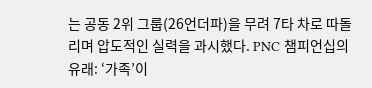는 공동 2위 그룹(26언더파)을 무려 7타 차로 따돌리며 압도적인 실력을 과시했다. PNC 챔피언십의 유래: ‘가족’이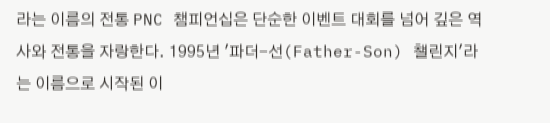라는 이름의 전통 PNC 챔피언십은 단순한 이벤트 대회를 넘어 깊은 역사와 전통을 자랑한다. 1995년 '파더-선(Father-Son) 챌린지'라는 이름으로 시작된 이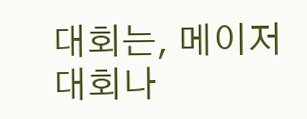대회는, 메이저 대회나